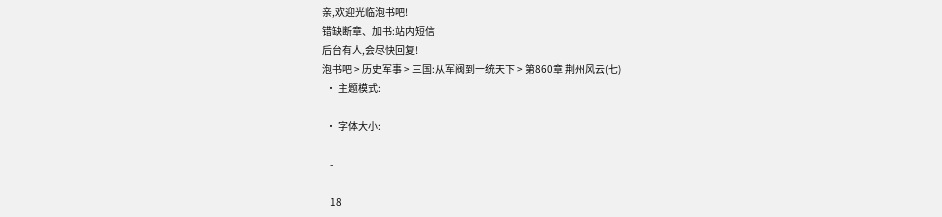亲,欢迎光临泡书吧!
错缺断章、加书:站内短信
后台有人,会尽快回复!
泡书吧 > 历史军事 > 三国:从军阀到一统天下 > 第860章 荆州风云(七)
  • 主题模式:

  • 字体大小:

    -

    18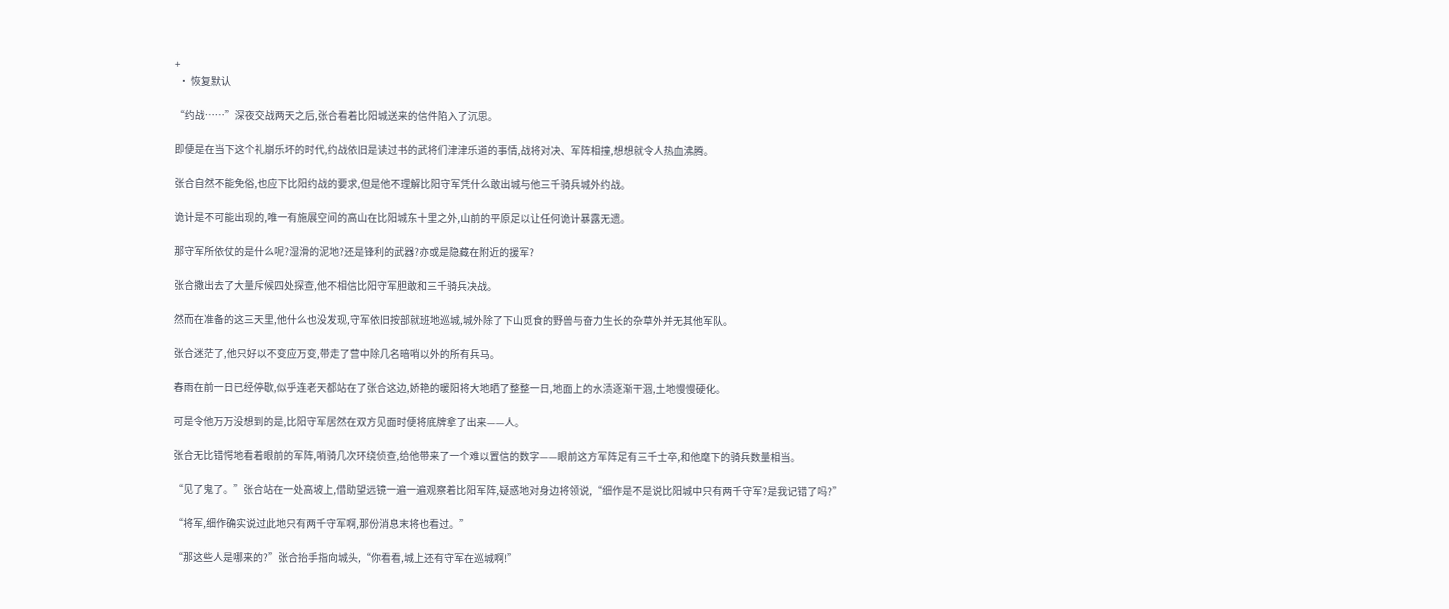+
  • 恢复默认

“约战……”深夜交战两天之后,张合看着比阳城送来的信件陷入了沉思。

即便是在当下这个礼崩乐坏的时代,约战依旧是读过书的武将们津津乐道的事情,战将对决、军阵相撞,想想就令人热血沸腾。

张合自然不能免俗,也应下比阳约战的要求,但是他不理解比阳守军凭什么敢出城与他三千骑兵城外约战。

诡计是不可能出现的,唯一有施展空间的高山在比阳城东十里之外,山前的平原足以让任何诡计暴露无遗。

那守军所依仗的是什么呢?湿滑的泥地?还是锋利的武器?亦或是隐藏在附近的援军?

张合撒出去了大量斥候四处探查,他不相信比阳守军胆敢和三千骑兵决战。

然而在准备的这三天里,他什么也没发现,守军依旧按部就班地巡城,城外除了下山觅食的野兽与奋力生长的杂草外并无其他军队。

张合迷茫了,他只好以不变应万变,带走了营中除几名暗哨以外的所有兵马。

春雨在前一日已经停歇,似乎连老天都站在了张合这边,娇艳的暖阳将大地晒了整整一日,地面上的水渍逐渐干涸,土地慢慢硬化。

可是令他万万没想到的是,比阳守军居然在双方见面时便将底牌拿了出来——人。

张合无比错愕地看着眼前的军阵,哨骑几次环绕侦查,给他带来了一个难以置信的数字——眼前这方军阵足有三千士卒,和他麾下的骑兵数量相当。

“见了鬼了。”张合站在一处高坡上,借助望远镜一遍一遍观察着比阳军阵,疑惑地对身边将领说,“细作是不是说比阳城中只有两千守军?是我记错了吗?”

“将军,细作确实说过此地只有两千守军啊,那份消息末将也看过。”

“那这些人是哪来的?”张合抬手指向城头,“你看看,城上还有守军在巡城啊!”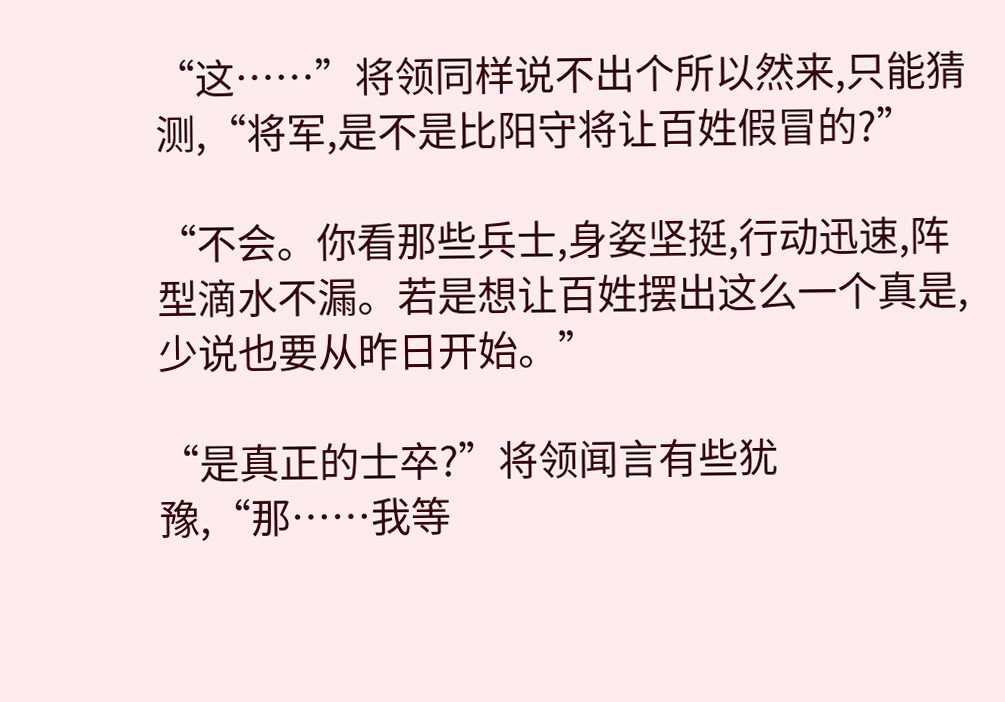“这……”将领同样说不出个所以然来,只能猜测,“将军,是不是比阳守将让百姓假冒的?”

“不会。你看那些兵士,身姿坚挺,行动迅速,阵型滴水不漏。若是想让百姓摆出这么一个真是,少说也要从昨日开始。”

“是真正的士卒?”将领闻言有些犹豫,“那……我等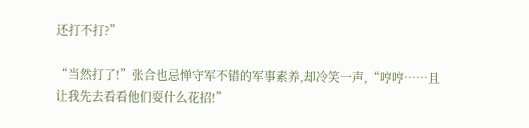还打不打?”

“当然打了!”张合也忌惮守军不错的军事素养,却冷笑一声,“哼哼……且让我先去看看他们耍什么花招!”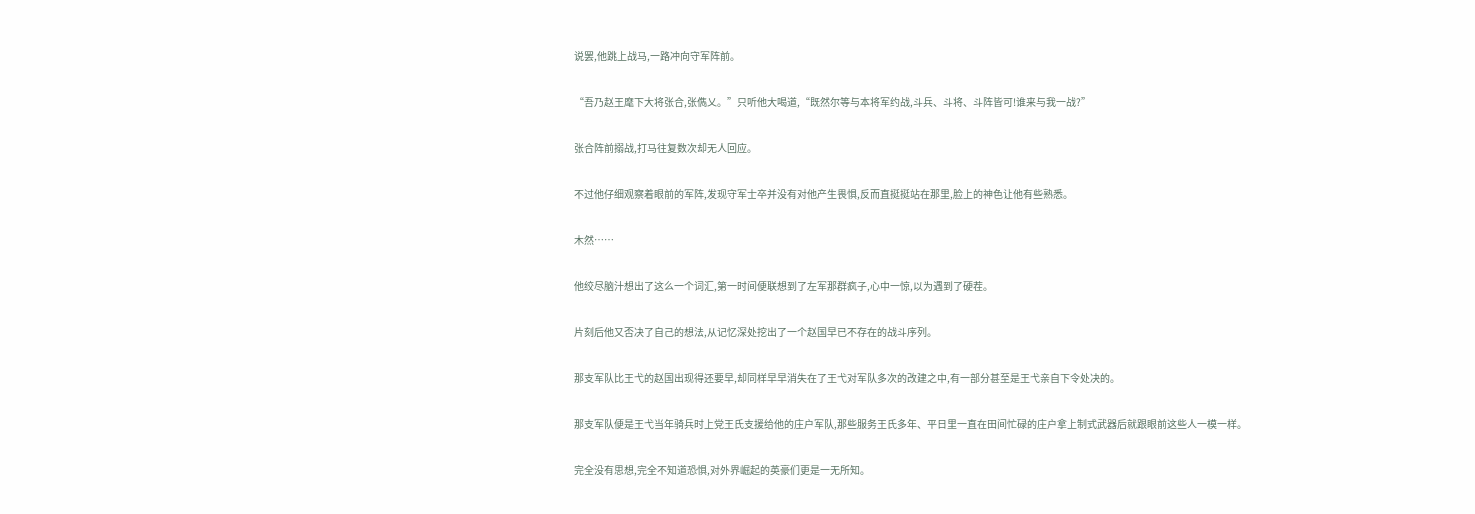说罢,他跳上战马,一路冲向守军阵前。

“吾乃赵王麾下大将张合,张儁乂。”只听他大喝道,“既然尔等与本将军约战,斗兵、斗将、斗阵皆可!谁来与我一战?”

张合阵前搦战,打马往复数次却无人回应。

不过他仔细观察着眼前的军阵,发现守军士卒并没有对他产生畏惧,反而直挺挺站在那里,脸上的神色让他有些熟悉。

木然……

他绞尽脑汁想出了这么一个词汇,第一时间便联想到了左军那群疯子,心中一惊,以为遇到了硬茬。

片刻后他又否决了自己的想法,从记忆深处挖出了一个赵国早已不存在的战斗序列。

那支军队比王弋的赵国出现得还要早,却同样早早消失在了王弋对军队多次的改建之中,有一部分甚至是王弋亲自下令处决的。

那支军队便是王弋当年骑兵时上党王氏支援给他的庄户军队,那些服务王氏多年、平日里一直在田间忙碌的庄户拿上制式武器后就跟眼前这些人一模一样。

完全没有思想,完全不知道恐惧,对外界崛起的英豪们更是一无所知。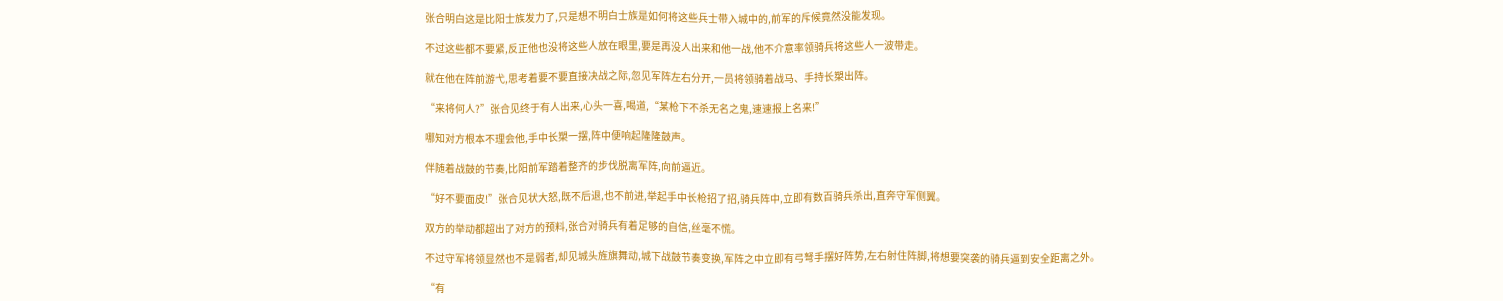张合明白这是比阳士族发力了,只是想不明白士族是如何将这些兵士带入城中的,前军的斥候竟然没能发现。

不过这些都不要紧,反正他也没将这些人放在眼里,要是再没人出来和他一战,他不介意率领骑兵将这些人一波带走。

就在他在阵前游弋,思考着要不要直接决战之际,忽见军阵左右分开,一员将领骑着战马、手持长槊出阵。

“来将何人?”张合见终于有人出来,心头一喜,喝道,“某枪下不杀无名之鬼,速速报上名来!”

哪知对方根本不理会他,手中长槊一摆,阵中便响起隆隆鼓声。

伴随着战鼓的节奏,比阳前军踏着整齐的步伐脱离军阵,向前逼近。

“好不要面皮!”张合见状大怒,既不后退,也不前进,举起手中长枪招了招,骑兵阵中,立即有数百骑兵杀出,直奔守军侧翼。

双方的举动都超出了对方的预料,张合对骑兵有着足够的自信,丝毫不慌。

不过守军将领显然也不是弱者,却见城头旌旗舞动,城下战鼓节奏变换,军阵之中立即有弓弩手摆好阵势,左右射住阵脚,将想要突袭的骑兵逼到安全距离之外。

“有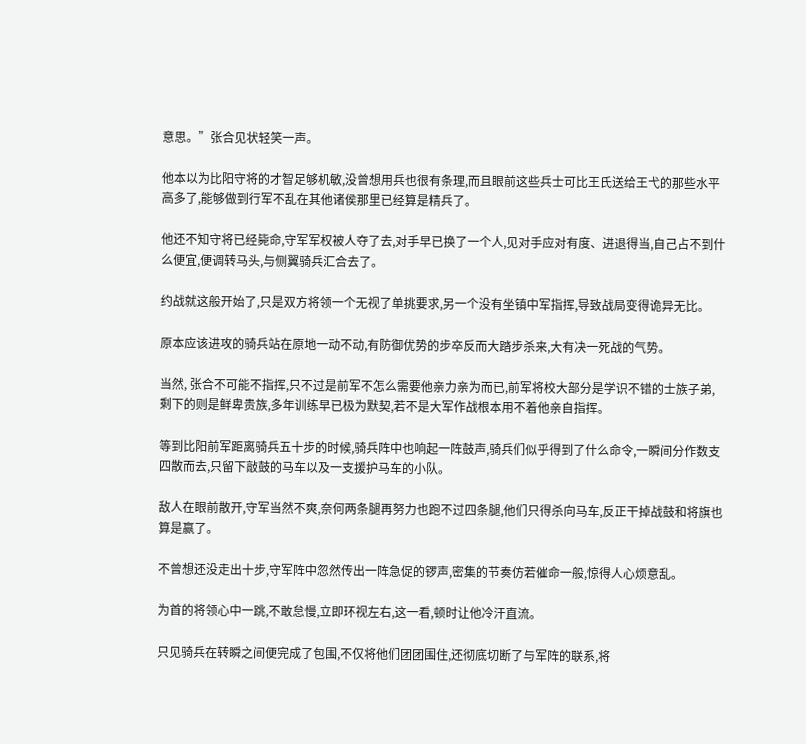意思。”张合见状轻笑一声。

他本以为比阳守将的才智足够机敏,没曾想用兵也很有条理,而且眼前这些兵士可比王氏送给王弋的那些水平高多了,能够做到行军不乱在其他诸侯那里已经算是精兵了。

他还不知守将已经毙命,守军军权被人夺了去,对手早已换了一个人,见对手应对有度、进退得当,自己占不到什么便宜,便调转马头,与侧翼骑兵汇合去了。

约战就这般开始了,只是双方将领一个无视了单挑要求,另一个没有坐镇中军指挥,导致战局变得诡异无比。

原本应该进攻的骑兵站在原地一动不动,有防御优势的步卒反而大踏步杀来,大有决一死战的气势。

当然, 张合不可能不指挥,只不过是前军不怎么需要他亲力亲为而已,前军将校大部分是学识不错的士族子弟,剩下的则是鲜卑贵族,多年训练早已极为默契,若不是大军作战根本用不着他亲自指挥。

等到比阳前军距离骑兵五十步的时候,骑兵阵中也响起一阵鼓声,骑兵们似乎得到了什么命令,一瞬间分作数支四散而去,只留下敲鼓的马车以及一支援护马车的小队。

敌人在眼前散开,守军当然不爽,奈何两条腿再努力也跑不过四条腿,他们只得杀向马车,反正干掉战鼓和将旗也算是赢了。

不曾想还没走出十步,守军阵中忽然传出一阵急促的锣声,密集的节奏仿若催命一般,惊得人心烦意乱。

为首的将领心中一跳,不敢怠慢,立即环视左右,这一看,顿时让他冷汗直流。

只见骑兵在转瞬之间便完成了包围,不仅将他们团团围住,还彻底切断了与军阵的联系,将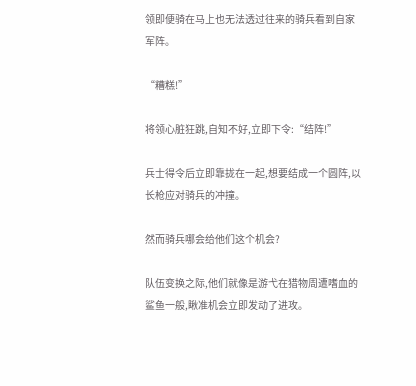领即便骑在马上也无法透过往来的骑兵看到自家军阵。

“糟糕!”

将领心脏狂跳,自知不好,立即下令:“结阵!”

兵士得令后立即靠拢在一起,想要结成一个圆阵,以长枪应对骑兵的冲撞。

然而骑兵哪会给他们这个机会?

队伍变换之际,他们就像是游弋在猎物周遭嗜血的鲨鱼一般,瞅准机会立即发动了进攻。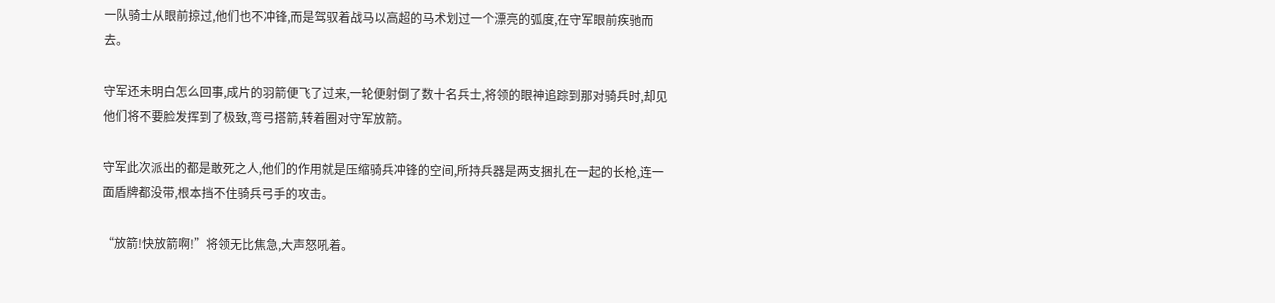一队骑士从眼前掠过,他们也不冲锋,而是驾驭着战马以高超的马术划过一个漂亮的弧度,在守军眼前疾驰而去。

守军还未明白怎么回事,成片的羽箭便飞了过来,一轮便射倒了数十名兵士,将领的眼神追踪到那对骑兵时,却见他们将不要脸发挥到了极致,弯弓搭箭,转着圈对守军放箭。

守军此次派出的都是敢死之人,他们的作用就是压缩骑兵冲锋的空间,所持兵器是两支捆扎在一起的长枪,连一面盾牌都没带,根本挡不住骑兵弓手的攻击。

“放箭!快放箭啊!”将领无比焦急,大声怒吼着。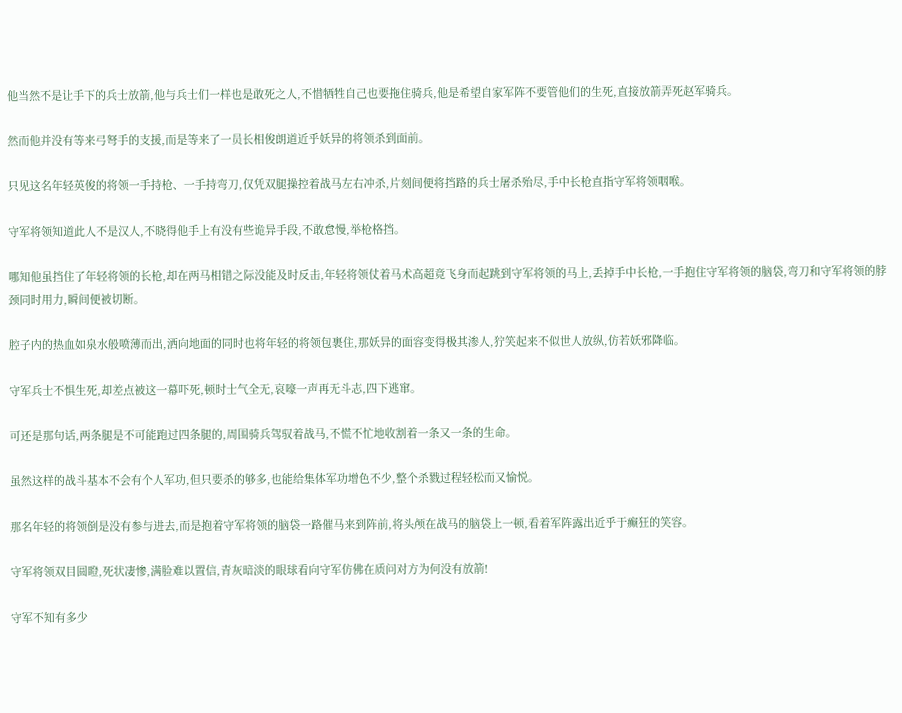他当然不是让手下的兵士放箭,他与兵士们一样也是敢死之人,不惜牺牲自己也要拖住骑兵,他是希望自家军阵不要管他们的生死,直接放箭弄死赵军骑兵。

然而他并没有等来弓弩手的支援,而是等来了一员长相俊朗道近乎妖异的将领杀到面前。

只见这名年轻英俊的将领一手持枪、一手持弯刀,仅凭双腿操控着战马左右冲杀,片刻间便将挡路的兵士屠杀殆尽,手中长枪直指守军将领咽喉。

守军将领知道此人不是汉人,不晓得他手上有没有些诡异手段,不敢怠慢,举枪格挡。

哪知他虽挡住了年轻将领的长枪,却在两马相错之际没能及时反击,年轻将领仗着马术高超竟飞身而起跳到守军将领的马上,丢掉手中长枪,一手抱住守军将领的脑袋,弯刀和守军将领的脖颈同时用力,瞬间便被切断。

腔子内的热血如泉水般喷薄而出,洒向地面的同时也将年轻的将领包裹住,那妖异的面容变得极其渗人,狞笑起来不似世人放纵,仿若妖邪降临。

守军兵士不惧生死,却差点被这一幕吓死,顿时士气全无,哀嚎一声再无斗志,四下逃窜。

可还是那句话,两条腿是不可能跑过四条腿的,周围骑兵驾驭着战马,不慌不忙地收割着一条又一条的生命。

虽然这样的战斗基本不会有个人军功,但只要杀的够多,也能给集体军功增色不少,整个杀戮过程轻松而又愉悦。

那名年轻的将领倒是没有参与进去,而是抱着守军将领的脑袋一路催马来到阵前,将头颅在战马的脑袋上一顿,看着军阵露出近乎于癫狂的笑容。

守军将领双目圆瞪,死状凄惨,满脸难以置信,青灰暗淡的眼球看向守军仿佛在质问对方为何没有放箭!

守军不知有多少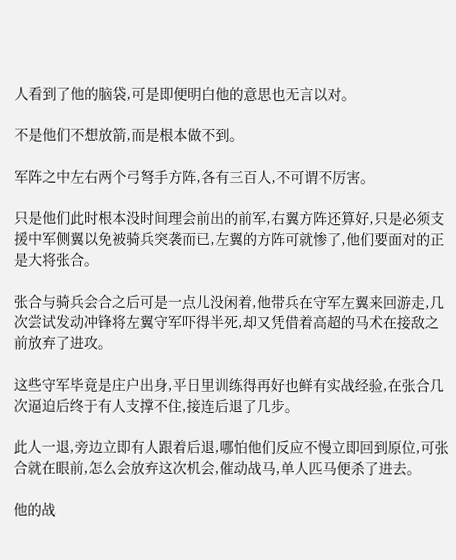人看到了他的脑袋,可是即便明白他的意思也无言以对。

不是他们不想放箭,而是根本做不到。

军阵之中左右两个弓弩手方阵,各有三百人,不可谓不厉害。

只是他们此时根本没时间理会前出的前军,右翼方阵还算好,只是必须支援中军侧翼以免被骑兵突袭而已,左翼的方阵可就惨了,他们要面对的正是大将张合。

张合与骑兵会合之后可是一点儿没闲着,他带兵在守军左翼来回游走,几次尝试发动冲锋将左翼守军吓得半死,却又凭借着高超的马术在接敌之前放弃了进攻。

这些守军毕竟是庄户出身,平日里训练得再好也鲜有实战经验,在张合几次逼迫后终于有人支撑不住,接连后退了几步。

此人一退,旁边立即有人跟着后退,哪怕他们反应不慢立即回到原位,可张合就在眼前,怎么会放弃这次机会,催动战马,单人匹马便杀了进去。

他的战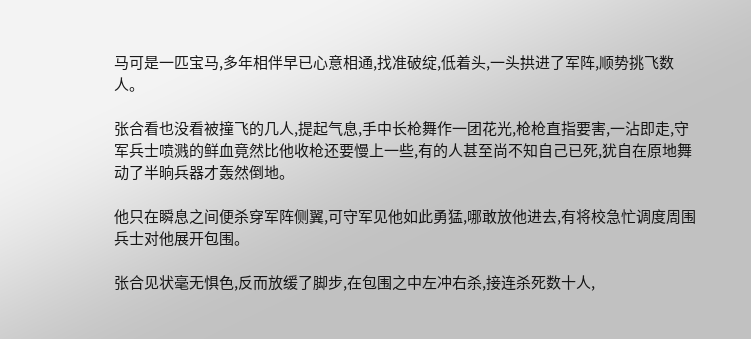马可是一匹宝马,多年相伴早已心意相通,找准破绽,低着头,一头拱进了军阵,顺势挑飞数人。

张合看也没看被撞飞的几人,提起气息,手中长枪舞作一团花光,枪枪直指要害,一沾即走,守军兵士喷溅的鲜血竟然比他收枪还要慢上一些,有的人甚至尚不知自己已死,犹自在原地舞动了半晌兵器才轰然倒地。

他只在瞬息之间便杀穿军阵侧翼,可守军见他如此勇猛,哪敢放他进去,有将校急忙调度周围兵士对他展开包围。

张合见状毫无惧色,反而放缓了脚步,在包围之中左冲右杀,接连杀死数十人,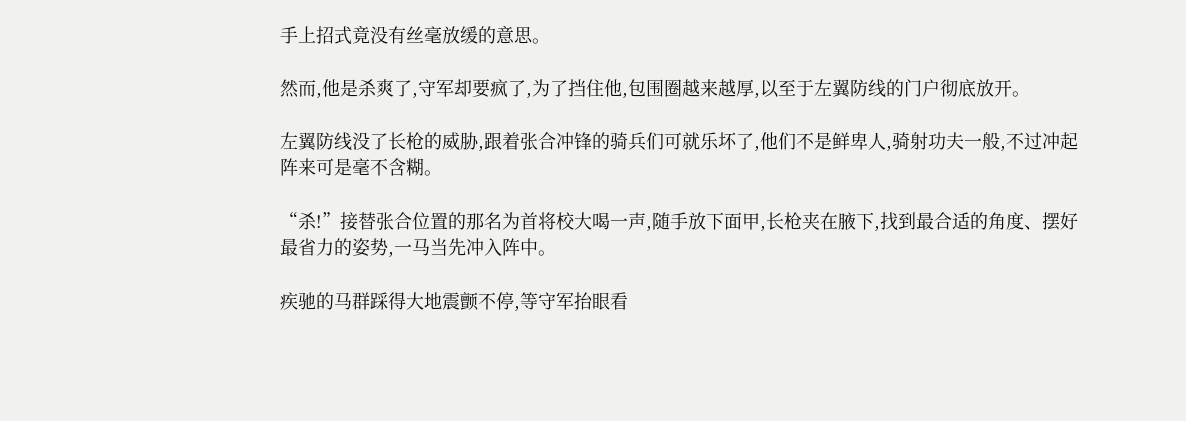手上招式竟没有丝毫放缓的意思。

然而,他是杀爽了,守军却要疯了,为了挡住他,包围圈越来越厚,以至于左翼防线的门户彻底放开。

左翼防线没了长枪的威胁,跟着张合冲锋的骑兵们可就乐坏了,他们不是鲜卑人,骑射功夫一般,不过冲起阵来可是毫不含糊。

“杀!”接替张合位置的那名为首将校大喝一声,随手放下面甲,长枪夹在腋下,找到最合适的角度、摆好最省力的姿势,一马当先冲入阵中。

疾驰的马群踩得大地震颤不停,等守军抬眼看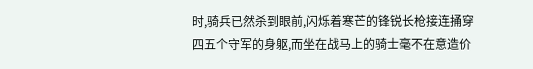时,骑兵已然杀到眼前,闪烁着寒芒的锋锐长枪接连捅穿四五个守军的身躯,而坐在战马上的骑士毫不在意造价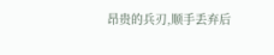昂贵的兵刃,顺手丢弃后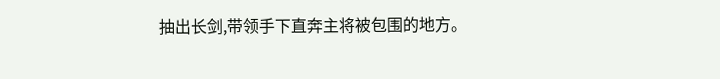抽出长剑,带领手下直奔主将被包围的地方。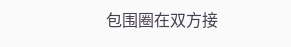包围圈在双方接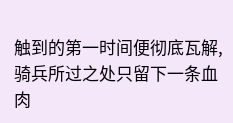触到的第一时间便彻底瓦解,骑兵所过之处只留下一条血肉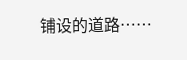铺设的道路……